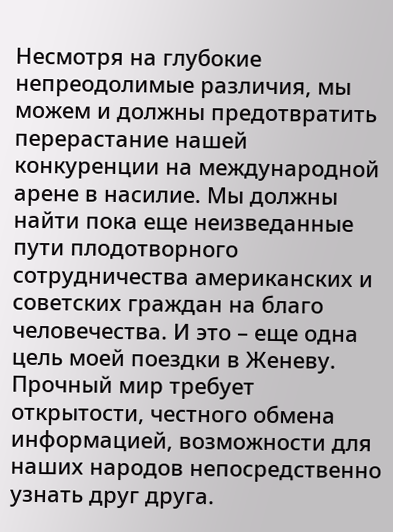Несмотря на глубокие непреодолимые различия, мы можем и должны предотвратить перерастание нашей конкуренции на международной арене в насилие. Мы должны найти пока еще неизведанные пути плодотворного сотрудничества американских и советских граждан на благо человечества. И это – еще одна цель моей поездки в Женеву. Прочный мир требует открытости, честного обмена информацией, возможности для наших народов непосредственно узнать друг друга.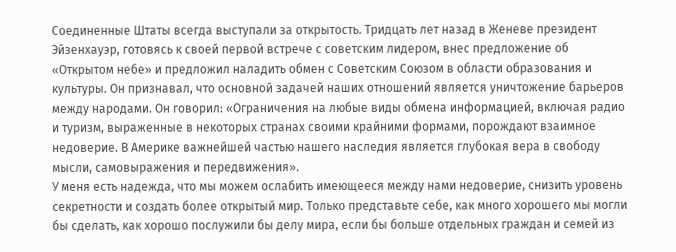Соединенные Штаты всегда выступали за открытость. Тридцать лет назад в Женеве президент Эйзенхауэр, готовясь к своей первой встрече с советским лидером, внес предложение об «Открытом небе» и предложил наладить обмен с Советским Союзом в области образования и культуры. Он признавал, что основной задачей наших отношений является уничтожение барьеров между народами. Он говорил: «Ограничения на любые виды обмена информацией, включая радио и туризм, выраженные в некоторых странах своими крайними формами, порождают взаимное недоверие. В Америке важнейшей частью нашего наследия является глубокая вера в свободу мысли, самовыражения и передвижения».
У меня есть надежда, что мы можем ослабить имеющееся между нами недоверие, снизить уровень секретности и создать более открытый мир. Только представьте себе, как много хорошего мы могли бы сделать, как хорошо послужили бы делу мира, если бы больше отдельных граждан и семей из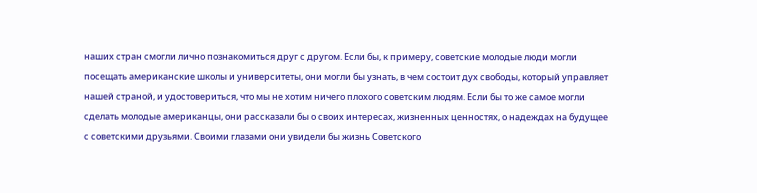наших стран смогли лично познакомиться друг с другом. Если бы, к примеру, советские молодые люди могли посещать американские школы и университеты, они могли бы узнать, в чем состоит дух свободы, который управляет нашей страной, и удостовериться, что мы не хотим ничего плохого советским людям. Если бы то же самое могли сделать молодые американцы, они рассказали бы о своих интересах, жизненных ценностях, о надеждах на будущее с советскими друзьями. Своими глазами они увидели бы жизнь Советского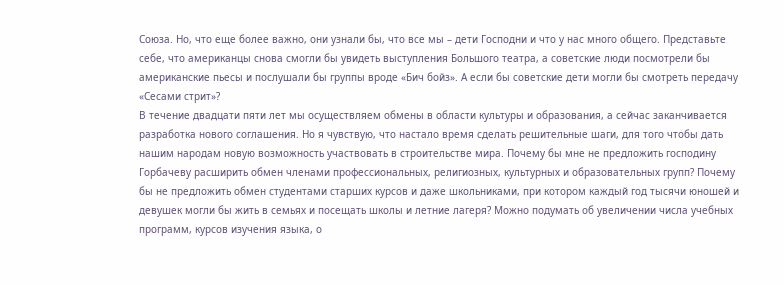Союза. Но, что еще более важно, они узнали бы, что все мы – дети Господни и что у нас много общего. Представьте себе, что американцы снова смогли бы увидеть выступления Большого театра, а советские люди посмотрели бы американские пьесы и послушали бы группы вроде «Бич бойз». А если бы советские дети могли бы смотреть передачу «Сесами стрит»?
В течение двадцати пяти лет мы осуществляем обмены в области культуры и образования, а сейчас заканчивается разработка нового соглашения. Но я чувствую, что настало время сделать решительные шаги, для того чтобы дать нашим народам новую возможность участвовать в строительстве мира. Почему бы мне не предложить господину Горбачеву расширить обмен членами профессиональных, религиозных, культурных и образовательных групп? Почему бы не предложить обмен студентами старших курсов и даже школьниками, при котором каждый год тысячи юношей и девушек могли бы жить в семьях и посещать школы и летние лагеря? Можно подумать об увеличении числа учебных программ, курсов изучения языка, о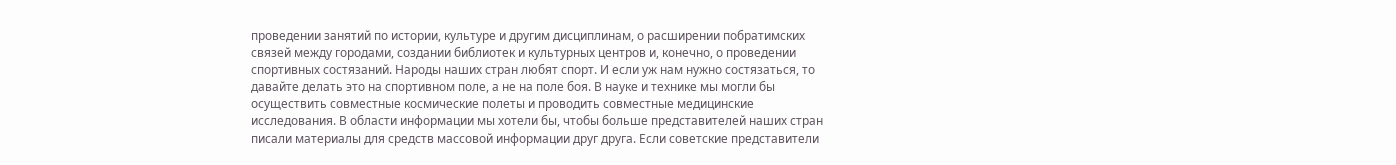проведении занятий по истории, культуре и другим дисциплинам, о расширении побратимских связей между городами, создании библиотек и культурных центров и, конечно, о проведении спортивных состязаний. Народы наших стран любят спорт. И если уж нам нужно состязаться, то давайте делать это на спортивном поле, а не на поле боя. В науке и технике мы могли бы осуществить совместные космические полеты и проводить совместные медицинские исследования. В области информации мы хотели бы, чтобы больше представителей наших стран писали материалы для средств массовой информации друг друга. Если советские представители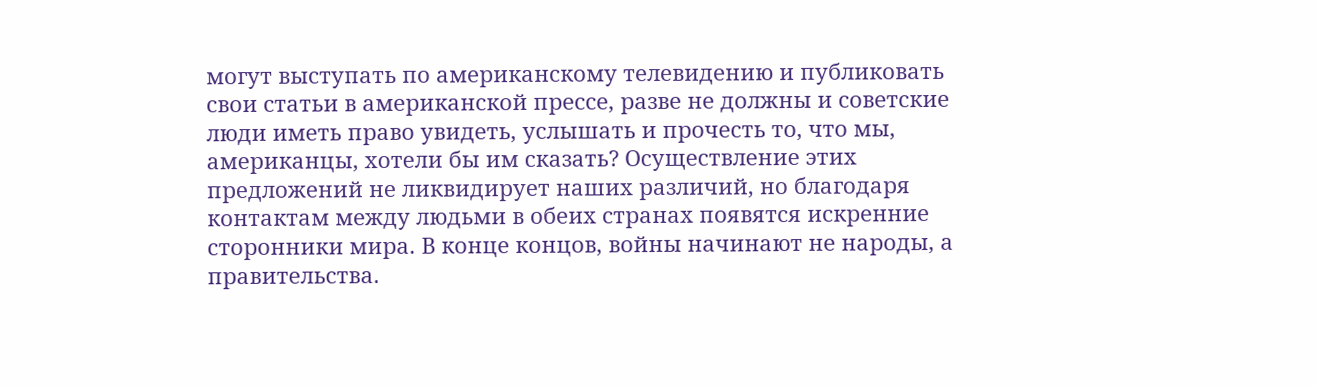могут выступать по американскому телевидению и публиковать свои статьи в американской прессе, разве не должны и советские люди иметь право увидеть, услышать и прочесть то, что мы, американцы, хотели бы им сказать? Осуществление этих предложений не ликвидирует наших различий, но благодаря контактам между людьми в обеих странах появятся искренние сторонники мира. В конце концов, войны начинают не народы, а правительства.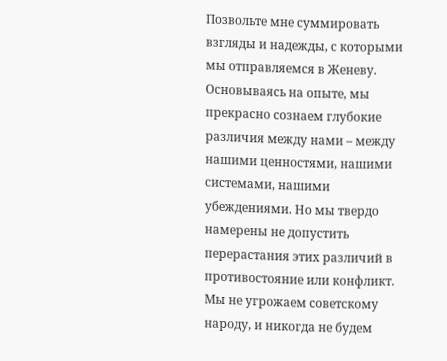Позвольте мне суммировать взгляды и надежды, с которыми мы отправляемся в Женеву. Основываясь на опыте, мы прекрасно сознаем глубокие различия между нами – между нашими ценностями, нашими системами, нашими убеждениями. Но мы твердо намерены не допустить перерастания этих различий в противостояние или конфликт. Мы не угрожаем советскому народу, и никогда не будем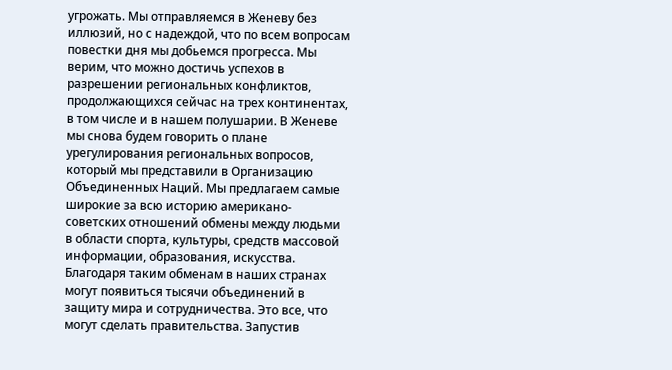угрожать. Мы отправляемся в Женеву без иллюзий, но с надеждой, что по всем вопросам повестки дня мы добьемся прогресса. Мы верим, что можно достичь успехов в разрешении региональных конфликтов, продолжающихся сейчас на трех континентах, в том числе и в нашем полушарии. В Женеве мы снова будем говорить о плане урегулирования региональных вопросов, который мы представили в Организацию Объединенных Наций. Мы предлагаем самые широкие за всю историю американо-советских отношений обмены между людьми в области спорта, культуры, средств массовой информации, образования, искусства. Благодаря таким обменам в наших странах могут появиться тысячи объединений в защиту мира и сотрудничества. Это все, что могут сделать правительства. Запустив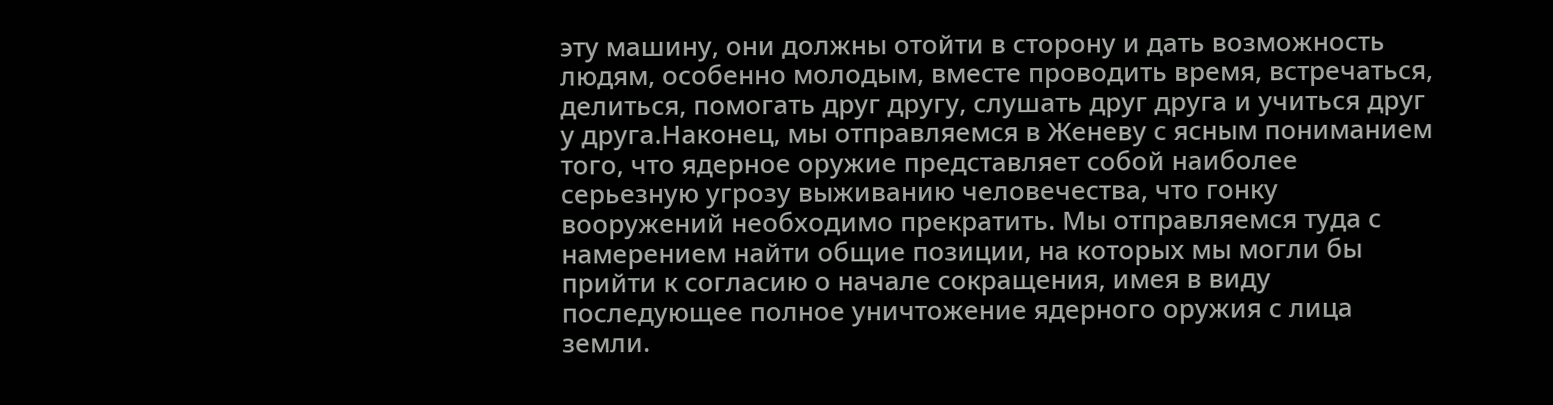эту машину, они должны отойти в сторону и дать возможность людям, особенно молодым, вместе проводить время, встречаться, делиться, помогать друг другу, слушать друг друга и учиться друг у друга.Наконец, мы отправляемся в Женеву с ясным пониманием того, что ядерное оружие представляет собой наиболее серьезную угрозу выживанию человечества, что гонку вооружений необходимо прекратить. Мы отправляемся туда с намерением найти общие позиции, на которых мы могли бы прийти к согласию о начале сокращения, имея в виду последующее полное уничтожение ядерного оружия с лица земли.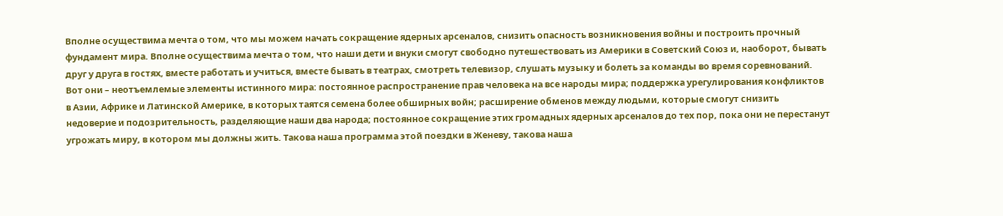Вполне осуществима мечта о том, что мы можем начать сокращение ядерных арсеналов, снизить опасность возникновения войны и построить прочный фундамент мира. Вполне осуществима мечта о том, что наши дети и внуки смогут свободно путешествовать из Америки в Советский Союз и, наоборот, бывать друг у друга в гостях, вместе работать и учиться, вместе бывать в театрах, смотреть телевизор, слушать музыку и болеть за команды во время соревнований.
Вот они – неотъемлемые элементы истинного мира: постоянное распространение прав человека на все народы мира; поддержка урегулирования конфликтов в Азии, Африке и Латинской Америке, в которых таятся семена более обширных войн; расширение обменов между людьми, которые смогут снизить недоверие и подозрительность, разделяющие наши два народа; постоянное сокращение этих громадных ядерных арсеналов до тех пор, пока они не перестанут угрожать миру, в котором мы должны жить. Такова наша программа этой поездки в Женеву, такова наша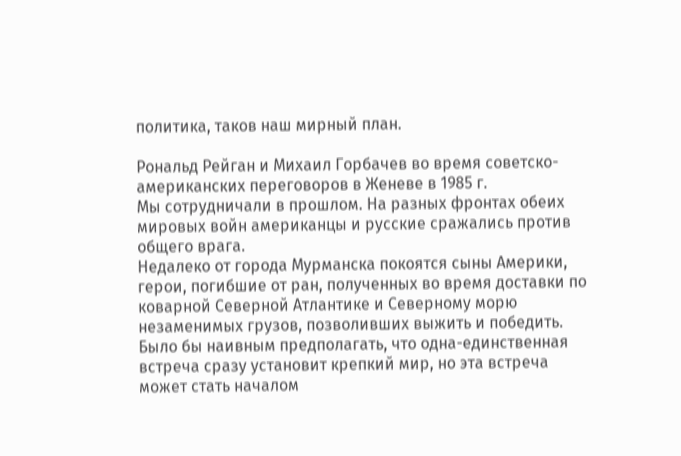политика, таков наш мирный план.

Рональд Рейган и Михаил Горбачев во время советско-американских переговоров в Женеве в 1985 г.
Мы сотрудничали в прошлом. На разных фронтах обеих мировых войн американцы и русские сражались против общего врага.
Недалеко от города Мурманска покоятся сыны Америки, герои, погибшие от ран, полученных во время доставки по коварной Северной Атлантике и Северному морю незаменимых грузов, позволивших выжить и победить. Было бы наивным предполагать, что одна-единственная встреча сразу установит крепкий мир, но эта встреча может стать началом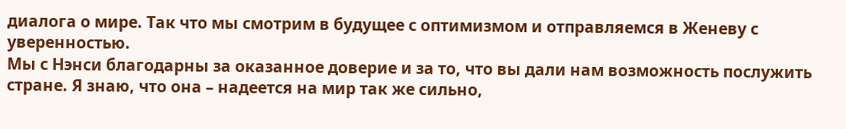диалога о мире. Так что мы смотрим в будущее с оптимизмом и отправляемся в Женеву с уверенностью.
Мы с Нэнси благодарны за оказанное доверие и за то, что вы дали нам возможность послужить стране. Я знаю, что она – надеется на мир так же сильно,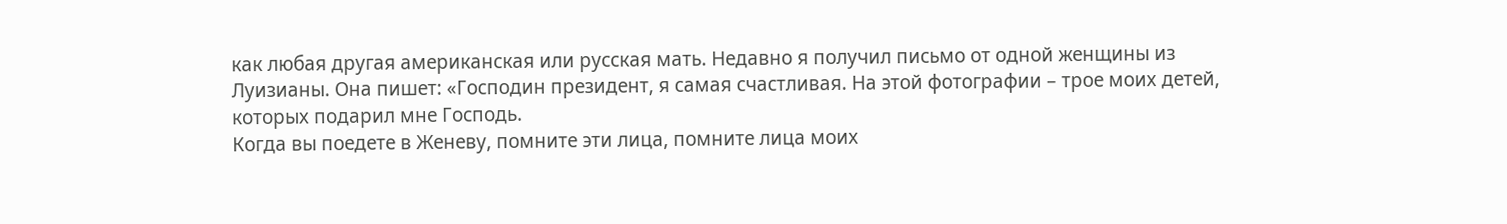как любая другая американская или русская мать. Недавно я получил письмо от одной женщины из Луизианы. Она пишет: «Господин президент, я самая счастливая. На этой фотографии – трое моих детей, которых подарил мне Господь.
Когда вы поедете в Женеву, помните эти лица, помните лица моих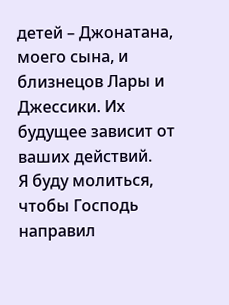детей – Джонатана, моего сына, и близнецов Лары и Джессики. Их будущее зависит от ваших действий.
Я буду молиться, чтобы Господь направил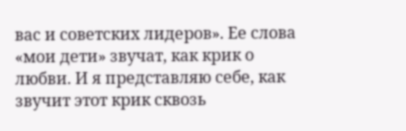вас и советских лидеров». Ее слова «мои дети» звучат, как крик о любви. И я представляю себе, как звучит этот крик сквозь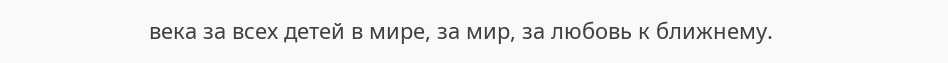века за всех детей в мире, за мир, за любовь к ближнему.